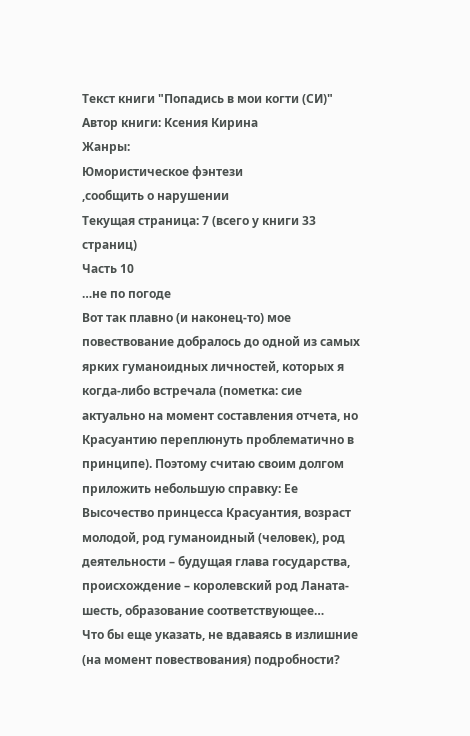Текст книги "Попадись в мои когти (СИ)"
Автор книги: Ксения Кирина
Жанры:
Юмористическое фэнтези
,сообщить о нарушении
Текущая страница: 7 (всего у книги 33 страниц)
Часть 10
…не по погоде
Вот так плавно (и наконец-то) мое повествование добралось до одной из самых ярких гуманоидных личностей, которых я когда-либо встречала (пометка: сие актуально на момент составления отчета, но Красуантию переплюнуть проблематично в принципе). Поэтому считаю своим долгом приложить небольшую справку: Ее Высочество принцесса Красуантия, возраст молодой, род гуманоидный (человек), род деятельности – будущая глава государства, происхождение – королевский род Ланата-шесть, образование соответствующее…
Что бы еще указать, не вдаваясь в излишние (на момент повествования) подробности?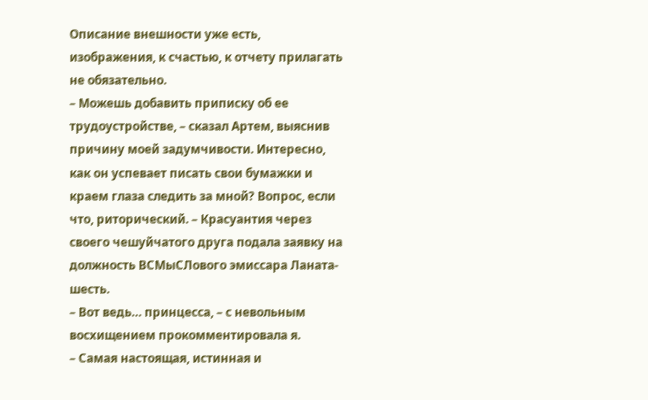Описание внешности уже есть, изображения, к счастью, к отчету прилагать не обязательно.
– Можешь добавить приписку об ее трудоустройстве, – сказал Артем, выяснив причину моей задумчивости. Интересно, как он успевает писать свои бумажки и краем глаза следить за мной? Вопрос, если что, риторический. – Красуантия через своего чешуйчатого друга подала заявку на должность ВСМыСЛового эмиссара Ланата-шесть.
– Вот ведь… принцесса, – с невольным восхищением прокомментировала я.
– Самая настоящая, истинная и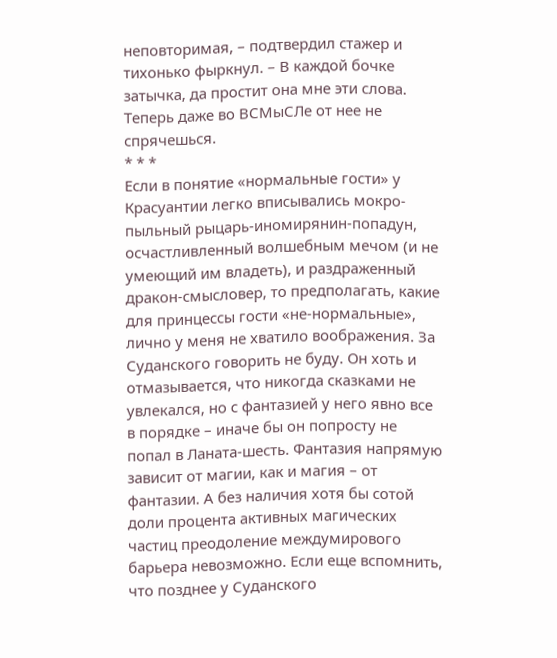неповторимая, – подтвердил стажер и тихонько фыркнул. – В каждой бочке затычка, да простит она мне эти слова. Теперь даже во ВСМыСЛе от нее не спрячешься.
* * *
Если в понятие «нормальные гости» у Красуантии легко вписывались мокро-пыльный рыцарь-иномирянин-попадун, осчастливленный волшебным мечом (и не умеющий им владеть), и раздраженный дракон-смысловер, то предполагать, какие для принцессы гости «не-нормальные», лично у меня не хватило воображения. За Суданского говорить не буду. Он хоть и отмазывается, что никогда сказками не увлекался, но с фантазией у него явно все в порядке – иначе бы он попросту не попал в Ланата-шесть. Фантазия напрямую зависит от магии, как и магия – от фантазии. А без наличия хотя бы сотой доли процента активных магических частиц преодоление междумирового барьера невозможно. Если еще вспомнить, что позднее у Суданского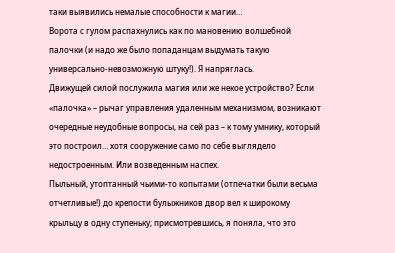таки выявились немалые способности к магии…
Ворота с гулом распахнулись как по мановению волшебной палочки (и надо же было попаданцам выдумать такую универсально-невозможную штуку!). Я напряглась.
Движущей силой послужила магия или же некое устройство? Если «палочка» – рычаг управления удаленным механизмом, возникают очередные неудобные вопросы, на сей раз – к тому умнику, который это построил… хотя сооружение само по себе выглядело недостроенным. Или возведенным наспех.
Пыльный, утоптанный чьими-то копытами (отпечатки были весьма отчетливые!) до крепости булыжников двор вел к широкому крыльцу в одну ступеньку; присмотревшись, я поняла, что это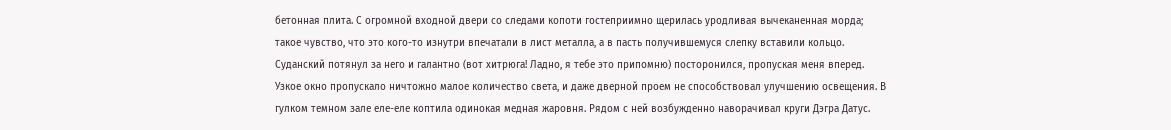бетонная плита. С огромной входной двери со следами копоти гостеприимно щерилась уродливая вычеканенная морда; такое чувство, что это кого-то изнутри впечатали в лист металла, а в пасть получившемуся слепку вставили кольцо. Суданский потянул за него и галантно (вот хитрюга! Ладно, я тебе это припомню) посторонился, пропуская меня вперед.
Узкое окно пропускало ничтожно малое количество света, и даже дверной проем не способствовал улучшению освещения. В гулком темном зале еле-еле коптила одинокая медная жаровня. Рядом с ней возбужденно наворачивал круги Дэгра Датус.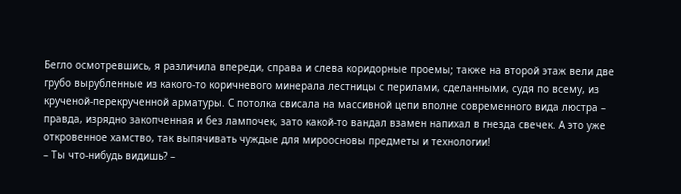Бегло осмотревшись, я различила впереди, справа и слева коридорные проемы; также на второй этаж вели две грубо вырубленные из какого-то коричневого минерала лестницы с перилами, сделанными, судя по всему, из крученой-перекрученной арматуры. С потолка свисала на массивной цепи вполне современного вида люстра – правда, изрядно закопченная и без лампочек, зато какой-то вандал взамен напихал в гнезда свечек. А это уже откровенное хамство, так выпячивать чуждые для мироосновы предметы и технологии!
– Ты что-нибудь видишь? –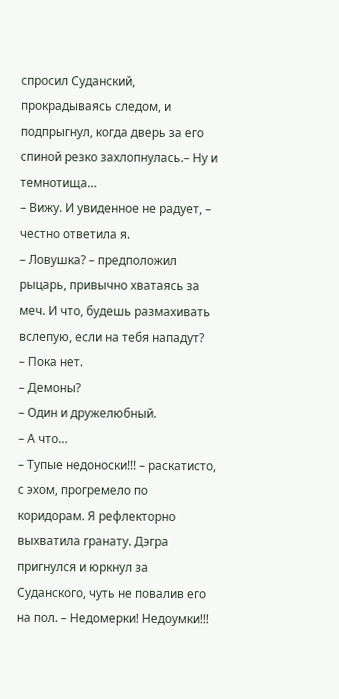спросил Суданский, прокрадываясь следом, и подпрыгнул, когда дверь за его спиной резко захлопнулась.– Ну и темнотища…
– Вижу. И увиденное не радует, – честно ответила я.
– Ловушка? – предположил рыцарь, привычно хватаясь за меч. И что, будешь размахивать вслепую, если на тебя нападут?
– Пока нет.
– Демоны?
– Один и дружелюбный.
– А что…
– Тупые недоноски!!! – раскатисто, с эхом, прогремело по коридорам. Я рефлекторно выхватила гранату. Дэгра пригнулся и юркнул за Суданского, чуть не повалив его на пол. – Недомерки! Недоумки!!!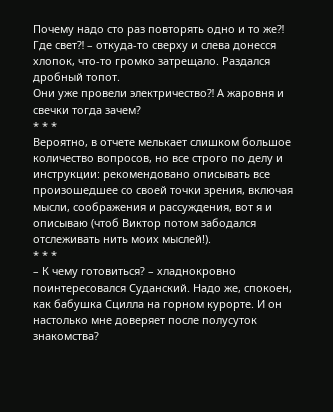Почему надо сто раз повторять одно и то же⁈ Где свет⁈ – откуда-то сверху и слева донесся хлопок, что-то громко затрещало. Раздался дробный топот.
Они уже провели электричество⁈ А жаровня и свечки тогда зачем?
* * *
Вероятно, в отчете мелькает слишком большое количество вопросов, но все строго по делу и инструкции: рекомендовано описывать все произошедшее со своей точки зрения, включая мысли, соображения и рассуждения, вот я и описываю (чтоб Виктор потом забодался отслеживать нить моих мыслей!).
* * *
– К чему готовиться? – хладнокровно поинтересовался Суданский. Надо же, спокоен, как бабушка Сцилла на горном курорте. И он настолько мне доверяет после полусуток знакомства?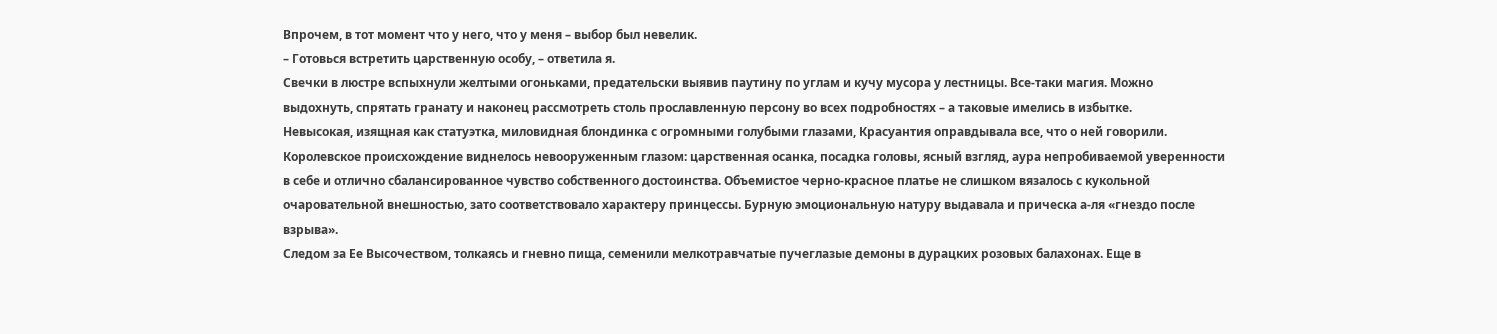Впрочем, в тот момент что у него, что у меня – выбор был невелик.
– Готовься встретить царственную особу, – ответила я.
Свечки в люстре вспыхнули желтыми огоньками, предательски выявив паутину по углам и кучу мусора у лестницы. Все-таки магия. Можно выдохнуть, спрятать гранату и наконец рассмотреть столь прославленную персону во всех подробностях – а таковые имелись в избытке.
Невысокая, изящная как статуэтка, миловидная блондинка с огромными голубыми глазами, Красуантия оправдывала все, что о ней говорили. Королевское происхождение виднелось невооруженным глазом: царственная осанка, посадка головы, ясный взгляд, аура непробиваемой уверенности в себе и отлично сбалансированное чувство собственного достоинства. Объемистое черно-красное платье не слишком вязалось с кукольной очаровательной внешностью, зато соответствовало характеру принцессы. Бурную эмоциональную натуру выдавала и прическа а-ля «гнездо после взрыва».
Следом за Ее Высочеством, толкаясь и гневно пища, семенили мелкотравчатые пучеглазые демоны в дурацких розовых балахонах. Еще в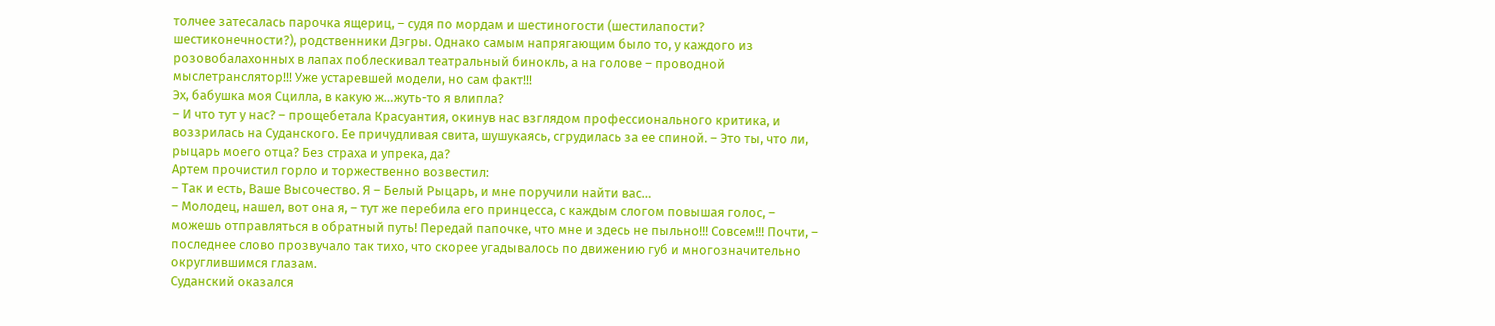толчее затесалась парочка ящериц, – судя по мордам и шестиногости (шестилапости? шестиконечности?), родственники Дэгры. Однако самым напрягающим было то, у каждого из розовобалахонных в лапах поблескивал театральный бинокль, а на голове – проводной мыслетранслятор!!! Уже устаревшей модели, но сам факт!!!
Эх, бабушка моя Сцилла, в какую ж…жуть-то я влипла?
– И что тут у нас? – прощебетала Красуантия, окинув нас взглядом профессионального критика, и воззрилась на Суданского. Ее причудливая свита, шушукаясь, сгрудилась за ее спиной. – Это ты, что ли, рыцарь моего отца? Без страха и упрека, да?
Артем прочистил горло и торжественно возвестил:
– Так и есть, Ваше Высочество. Я – Белый Рыцарь, и мне поручили найти вас…
– Молодец, нашел, вот она я, – тут же перебила его принцесса, с каждым слогом повышая голос, – можешь отправляться в обратный путь! Передай папочке, что мне и здесь не пыльно!!! Совсем!!! Почти, – последнее слово прозвучало так тихо, что скорее угадывалось по движению губ и многозначительно округлившимся глазам.
Суданский оказался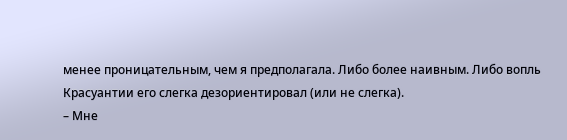менее проницательным, чем я предполагала. Либо более наивным. Либо вопль Красуантии его слегка дезориентировал (или не слегка).
– Мне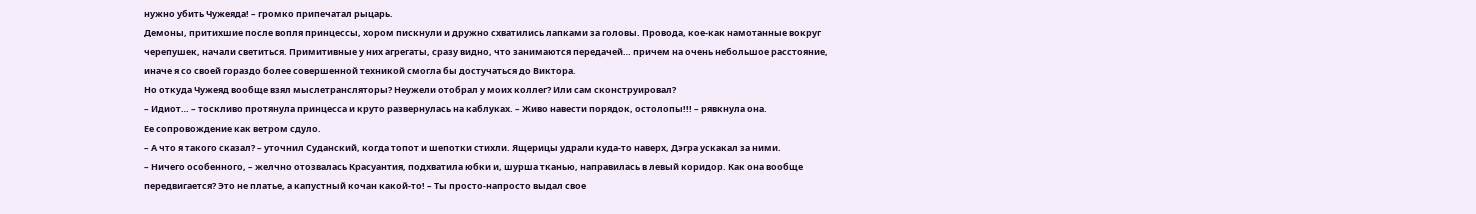нужно убить Чужеяда! – громко припечатал рыцарь.
Демоны, притихшие после вопля принцессы, хором пискнули и дружно схватились лапками за головы. Провода, кое-как намотанные вокруг черепушек, начали светиться. Примитивные у них агрегаты, сразу видно, что занимаются передачей… причем на очень небольшое расстояние, иначе я со своей гораздо более совершенной техникой смогла бы достучаться до Виктора.
Но откуда Чужеяд вообще взял мыслетрансляторы? Неужели отобрал у моих коллег? Или сам сконструировал?
– Идиот… – тоскливо протянула принцесса и круто развернулась на каблуках. – Живо навести порядок, остолопы!!! – рявкнула она.
Ее сопровождение как ветром сдуло.
– А что я такого сказал? – уточнил Суданский, когда топот и шепотки стихли. Ящерицы удрали куда-то наверх, Дэгра ускакал за ними.
– Ничего особенного, – желчно отозвалась Красуантия, подхватила юбки и, шурша тканью, направилась в левый коридор. Как она вообще передвигается? Это не платье, а капустный кочан какой-то! – Ты просто-напросто выдал свое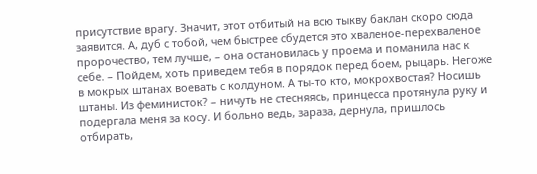присутствие врагу. Значит, этот отбитый на всю тыкву баклан скоро сюда заявится. А, дуб с тобой, чем быстрее сбудется это хваленое-перехваленое пророчество, тем лучше, – она остановилась у проема и поманила нас к себе. – Пойдем, хоть приведем тебя в порядок перед боем, рыцарь. Негоже в мокрых штанах воевать с колдуном. А ты-то кто, мокрохвостая? Носишь штаны. Из феминисток? – ничуть не стесняясь, принцесса протянула руку и подергала меня за косу. И больно ведь, зараза, дернула, пришлось отбирать,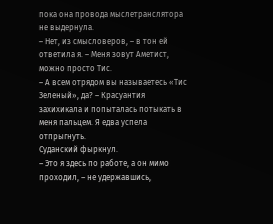пока она провода мыслетранслятора не выдернула.
– Нет, из смысловеров, – в тон ей ответила я. – Меня зовут Аметист, можно просто Тис.
– А всем отрядом вы называетесь «Тис Зеленый», да? – Красуантия захихикала и попыталась потыкать в меня пальцем. Я едва успела отпрыгнуть.
Суданский фыркнул.
– Это я здесь по работе, а он мимо проходил, – не удержавшись,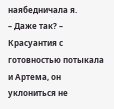наябедничала я.
– Даже так? – Красуантия с готовностью потыкала и Артема, он уклониться не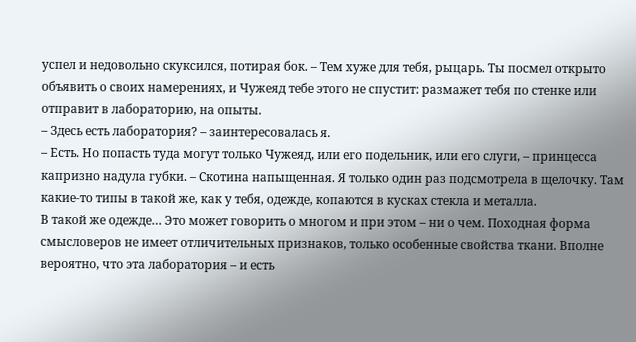успел и недовольно скуксился, потирая бок. – Тем хуже для тебя, рыцарь. Ты посмел открыто объявить о своих намерениях, и Чужеяд тебе этого не спустит: размажет тебя по стенке или отправит в лабораторию, на опыты.
– Здесь есть лаборатория? – заинтересовалась я.
– Есть. Но попасть туда могут только Чужеяд, или его подельник, или его слуги, – принцесса капризно надула губки. – Скотина напыщенная. Я только один раз подсмотрела в щелочку. Там какие-то типы в такой же, как у тебя, одежде, копаются в кусках стекла и металла.
В такой же одежде… Это может говорить о многом и при этом – ни о чем. Походная форма смысловеров не имеет отличительных признаков, только особенные свойства ткани. Вполне вероятно, что эта лаборатория – и есть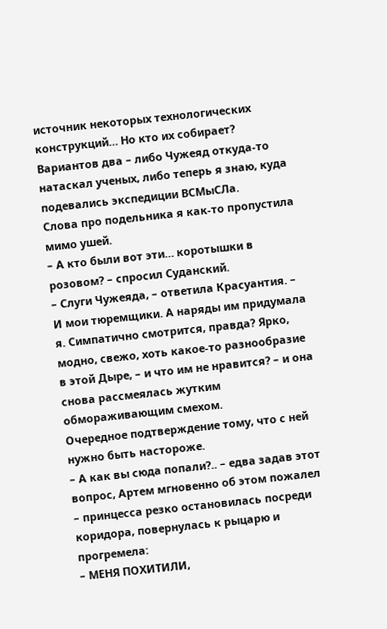источник некоторых технологических конструкций… Но кто их собирает? Вариантов два – либо Чужеяд откуда-то натаскал ученых, либо теперь я знаю, куда подевались экспедиции ВСМыСЛа.
Слова про подельника я как-то пропустила мимо ушей.
– А кто были вот эти… коротышки в розовом? – спросил Суданский.
– Слуги Чужеяда, – ответила Красуантия. – И мои тюремщики. А наряды им придумала я. Симпатично смотрится, правда? Ярко, модно, свежо, хоть какое-то разнообразие в этой Дыре, – и что им не нравится? – и она снова рассмеялась жутким обмораживающим смехом.
Очередное подтверждение тому, что с ней нужно быть настороже.
– А как вы сюда попали?.. – едва задав этот вопрос, Артем мгновенно об этом пожалел – принцесса резко остановилась посреди коридора, повернулась к рыцарю и прогремела:
– МЕНЯ ПОХИТИЛИ,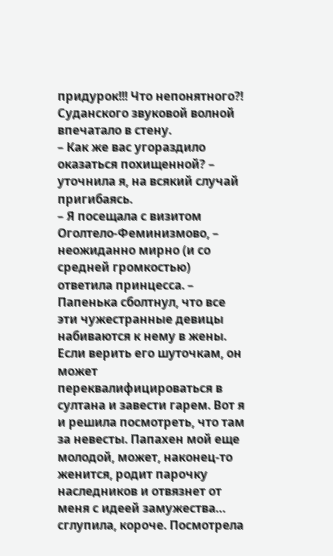придурок!!! Что непонятного⁈
Суданского звуковой волной впечатало в стену.
– Как же вас угораздило оказаться похищенной? – уточнила я, на всякий случай пригибаясь.
– Я посещала с визитом Оголтело-Феминизмово, – неожиданно мирно (и со средней громкостью) ответила принцесса. – Папенька сболтнул, что все эти чужестранные девицы набиваются к нему в жены. Если верить его шуточкам, он может переквалифицироваться в султана и завести гарем. Вот я и решила посмотреть, что там за невесты. Папахен мой еще молодой, может, наконец-то женится, родит парочку наследников и отвязнет от меня с идеей замужества… сглупила, короче. Посмотрела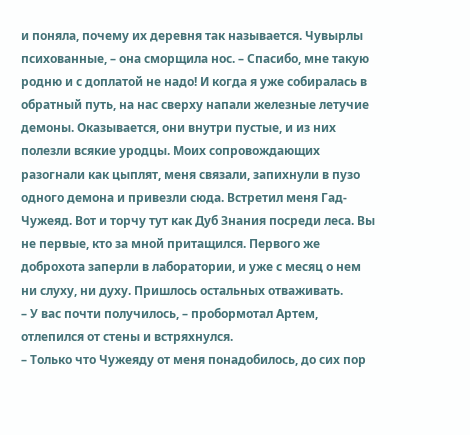и поняла, почему их деревня так называется. Чувырлы психованные, – она сморщила нос. – Спасибо, мне такую родню и с доплатой не надо! И когда я уже собиралась в обратный путь, на нас сверху напали железные летучие демоны. Оказывается, они внутри пустые, и из них полезли всякие уродцы. Моих сопровождающих разогнали как цыплят, меня связали, запихнули в пузо одного демона и привезли сюда. Встретил меня Гад-Чужеяд. Вот и торчу тут как Дуб Знания посреди леса. Вы не первые, кто за мной притащился. Первого же доброхота заперли в лаборатории, и уже с месяц о нем ни слуху, ни духу. Пришлось остальных отваживать.
– У вас почти получилось, – пробормотал Артем, отлепился от стены и встряхнулся.
– Только что Чужеяду от меня понадобилось, до сих пор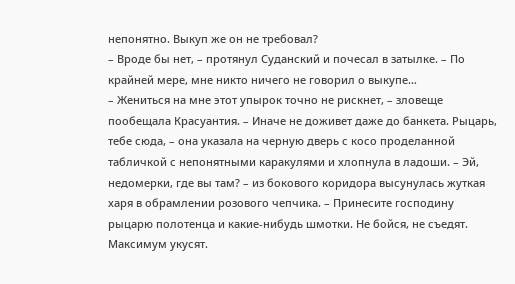непонятно. Выкуп же он не требовал?
– Вроде бы нет, – протянул Суданский и почесал в затылке. – По крайней мере, мне никто ничего не говорил о выкупе…
– Жениться на мне этот упырок точно не рискнет, – зловеще пообещала Красуантия. – Иначе не доживет даже до банкета. Рыцарь, тебе сюда, – она указала на черную дверь с косо проделанной табличкой с непонятными каракулями и хлопнула в ладоши. – Эй, недомерки, где вы там? – из бокового коридора высунулась жуткая харя в обрамлении розового чепчика. – Принесите господину рыцарю полотенца и какие-нибудь шмотки. Не бойся, не съедят. Максимум укусят.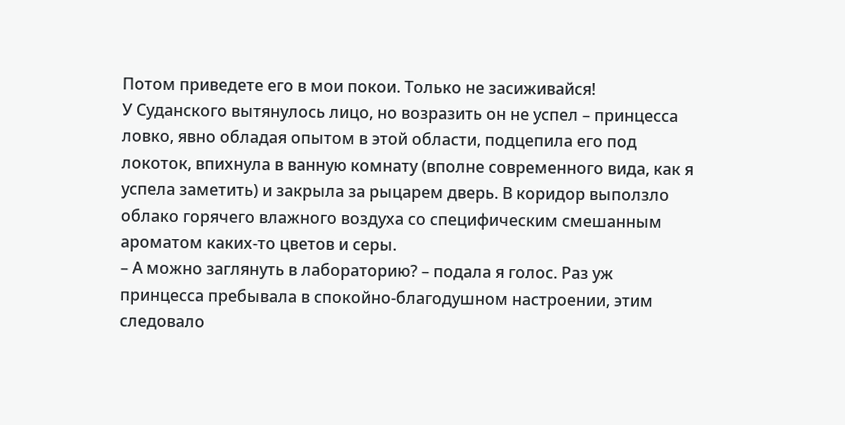Потом приведете его в мои покои. Только не засиживайся!
У Суданского вытянулось лицо, но возразить он не успел – принцесса ловко, явно обладая опытом в этой области, подцепила его под локоток, впихнула в ванную комнату (вполне современного вида, как я успела заметить) и закрыла за рыцарем дверь. В коридор выползло облако горячего влажного воздуха со специфическим смешанным ароматом каких-то цветов и серы.
– А можно заглянуть в лабораторию? – подала я голос. Раз уж принцесса пребывала в спокойно-благодушном настроении, этим следовало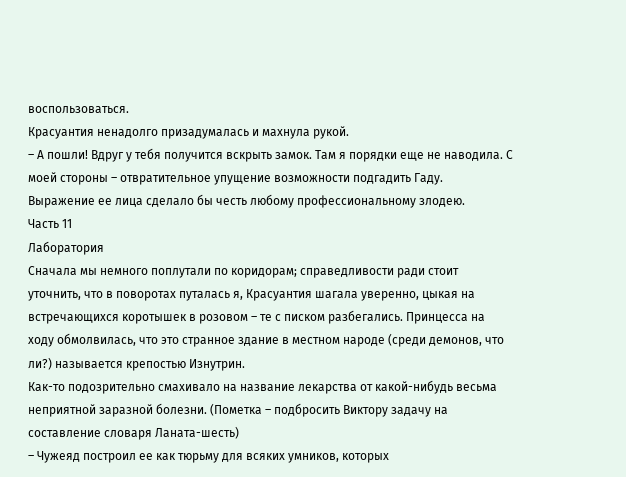воспользоваться.
Красуантия ненадолго призадумалась и махнула рукой.
– А пошли! Вдруг у тебя получится вскрыть замок. Там я порядки еще не наводила. С моей стороны – отвратительное упущение возможности подгадить Гаду.
Выражение ее лица сделало бы честь любому профессиональному злодею.
Часть 11
Лаборатория
Сначала мы немного поплутали по коридорам; справедливости ради стоит уточнить, что в поворотах путалась я, Красуантия шагала уверенно, цыкая на встречающихся коротышек в розовом – те с писком разбегались. Принцесса на ходу обмолвилась, что это странное здание в местном народе (среди демонов, что ли?) называется крепостью Изнутрин.
Как-то подозрительно смахивало на название лекарства от какой-нибудь весьма неприятной заразной болезни. (Пометка – подбросить Виктору задачу на составление словаря Ланата-шесть)
– Чужеяд построил ее как тюрьму для всяких умников, которых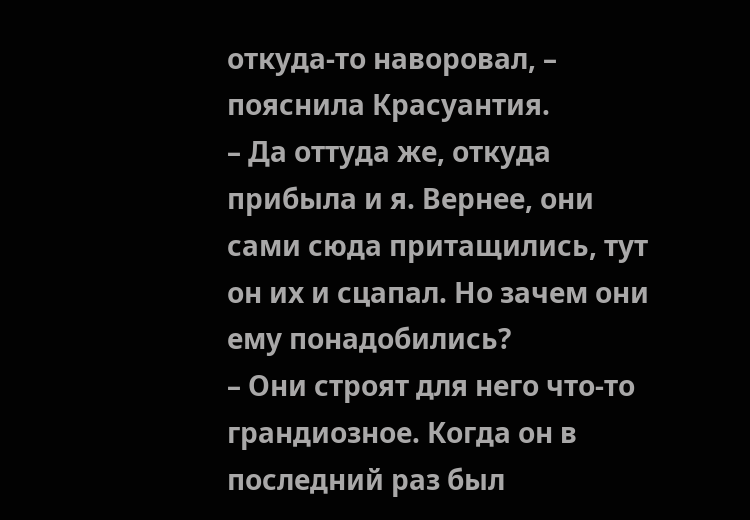откуда-то наворовал, – пояснила Красуантия.
– Да оттуда же, откуда прибыла и я. Вернее, они сами сюда притащились, тут он их и сцапал. Но зачем они ему понадобились?
– Они строят для него что-то грандиозное. Когда он в последний раз был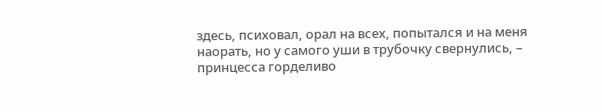здесь, психовал, орал на всех, попытался и на меня наорать, но у самого уши в трубочку свернулись, – принцесса горделиво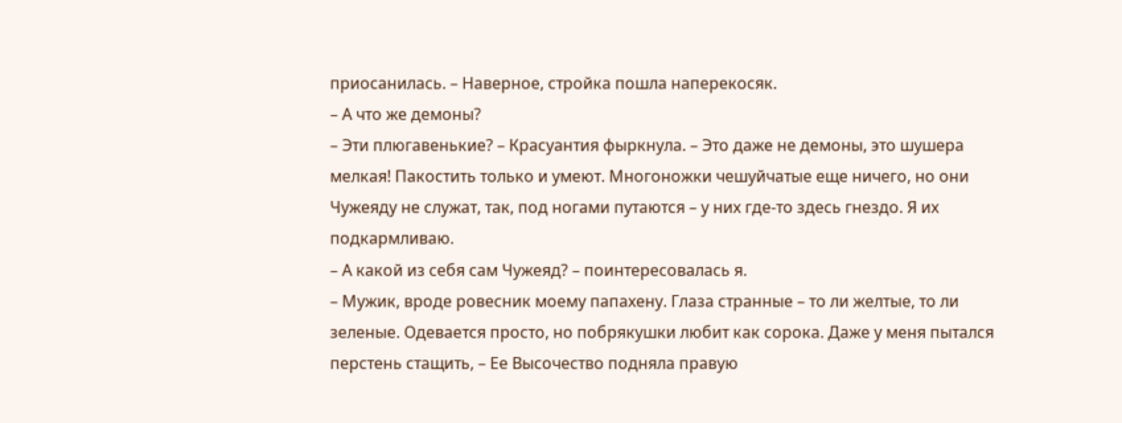приосанилась. – Наверное, стройка пошла наперекосяк.
– А что же демоны?
– Эти плюгавенькие? – Красуантия фыркнула. – Это даже не демоны, это шушера мелкая! Пакостить только и умеют. Многоножки чешуйчатые еще ничего, но они Чужеяду не служат, так, под ногами путаются – у них где-то здесь гнездо. Я их подкармливаю.
– А какой из себя сам Чужеяд? – поинтересовалась я.
– Мужик, вроде ровесник моему папахену. Глаза странные – то ли желтые, то ли зеленые. Одевается просто, но побрякушки любит как сорока. Даже у меня пытался перстень стащить, – Ее Высочество подняла правую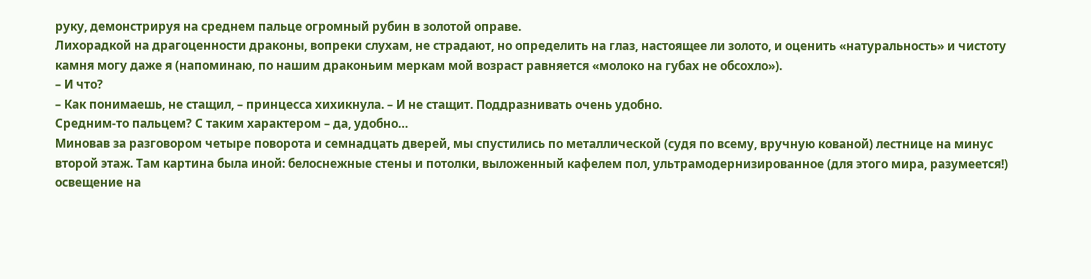руку, демонстрируя на среднем пальце огромный рубин в золотой оправе.
Лихорадкой на драгоценности драконы, вопреки слухам, не страдают, но определить на глаз, настоящее ли золото, и оценить «натуральность» и чистоту камня могу даже я (напоминаю, по нашим драконьим меркам мой возраст равняется «молоко на губах не обсохло»).
– И что?
– Как понимаешь, не стащил, – принцесса хихикнула. – И не стащит. Поддразнивать очень удобно.
Средним-то пальцем? С таким характером – да, удобно…
Миновав за разговором четыре поворота и семнадцать дверей, мы спустились по металлической (судя по всему, вручную кованой) лестнице на минус второй этаж. Там картина была иной: белоснежные стены и потолки, выложенный кафелем пол, ультрамодернизированное (для этого мира, разумеется!) освещение на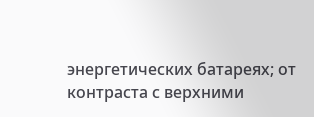энергетических батареях; от контраста с верхними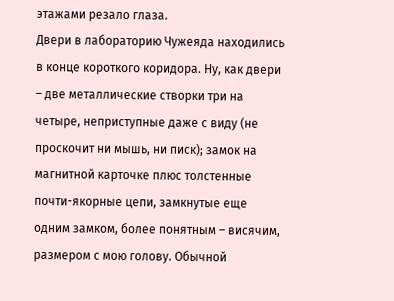этажами резало глаза.
Двери в лабораторию Чужеяда находились в конце короткого коридора. Ну, как двери – две металлические створки три на четыре, неприступные даже с виду (не проскочит ни мышь, ни писк); замок на магнитной карточке плюс толстенные почти-якорные цепи, замкнутые еще одним замком, более понятным – висячим, размером с мою голову. Обычной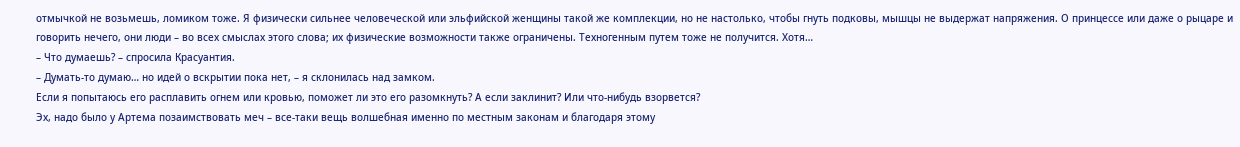отмычкой не возьмешь, ломиком тоже. Я физически сильнее человеческой или эльфийской женщины такой же комплекции, но не настолько, чтобы гнуть подковы, мышцы не выдержат напряжения. О принцессе или даже о рыцаре и говорить нечего, они люди – во всех смыслах этого слова; их физические возможности также ограничены. Техногенным путем тоже не получится. Хотя…
– Что думаешь? – спросила Красуантия.
– Думать-то думаю… но идей о вскрытии пока нет, – я склонилась над замком.
Если я попытаюсь его расплавить огнем или кровью, поможет ли это его разомкнуть? А если заклинит? Или что-нибудь взорвется?
Эх, надо было у Артема позаимствовать меч – все-таки вещь волшебная именно по местным законам и благодаря этому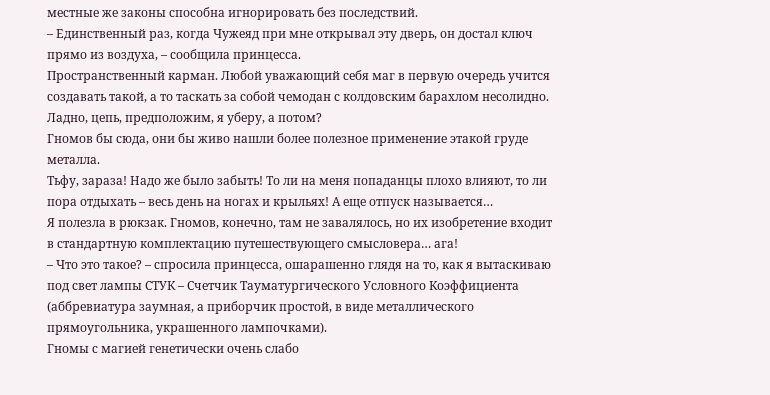местные же законы способна игнорировать без последствий.
– Единственный раз, когда Чужеяд при мне открывал эту дверь, он достал ключ прямо из воздуха, – сообщила принцесса.
Пространственный карман. Любой уважающий себя маг в первую очередь учится создавать такой, а то таскать за собой чемодан с колдовским барахлом несолидно.
Ладно, цепь, предположим, я уберу, а потом?
Гномов бы сюда, они бы живо нашли более полезное применение этакой груде металла.
Тьфу, зараза! Надо же было забыть! То ли на меня попаданцы плохо влияют, то ли пора отдыхать – весь день на ногах и крыльях! А еще отпуск называется…
Я полезла в рюкзак. Гномов, конечно, там не завалялось, но их изобретение входит в стандартную комплектацию путешествующего смысловера… ага!
– Что это такое? – спросила принцесса, ошарашенно глядя на то, как я вытаскиваю под свет лампы СТУК – Счетчик Тауматургического Условного Коэффициента (аббревиатура заумная, а приборчик простой, в виде металлического прямоугольника, украшенного лампочками).
Гномы с магией генетически очень слабо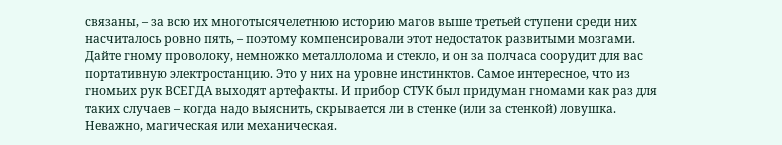связаны, – за всю их многотысячелетнюю историю магов выше третьей ступени среди них насчиталось ровно пять, – поэтому компенсировали этот недостаток развитыми мозгами. Дайте гному проволоку, немножко металлолома и стекло, и он за полчаса соорудит для вас портативную электростанцию. Это у них на уровне инстинктов. Самое интересное, что из гномьих рук ВСЕГДА выходят артефакты. И прибор СТУК был придуман гномами как раз для таких случаев – когда надо выяснить, скрывается ли в стенке (или за стенкой) ловушка. Неважно, магическая или механическая.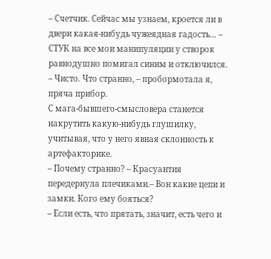– Счетчик. Сейчас мы узнаем, кроется ли в двери какая-нибудь чужеядная гадость… – СТУК на все мои манипуляции у створок равнодушно помигал синим и отключился. – Чисто. Что странно, – пробормотала я, пряча прибор.
С мага-бывшего-смысловера станется накрутить какую-нибудь глушилку, учитывая, что у него явная склонность к артефакторике.
– Почему странно? – Красуантия передернула плечиками.– Вон какие цепи и замки. Кого ему бояться?
– Если есть, что прятать, значит, есть чего и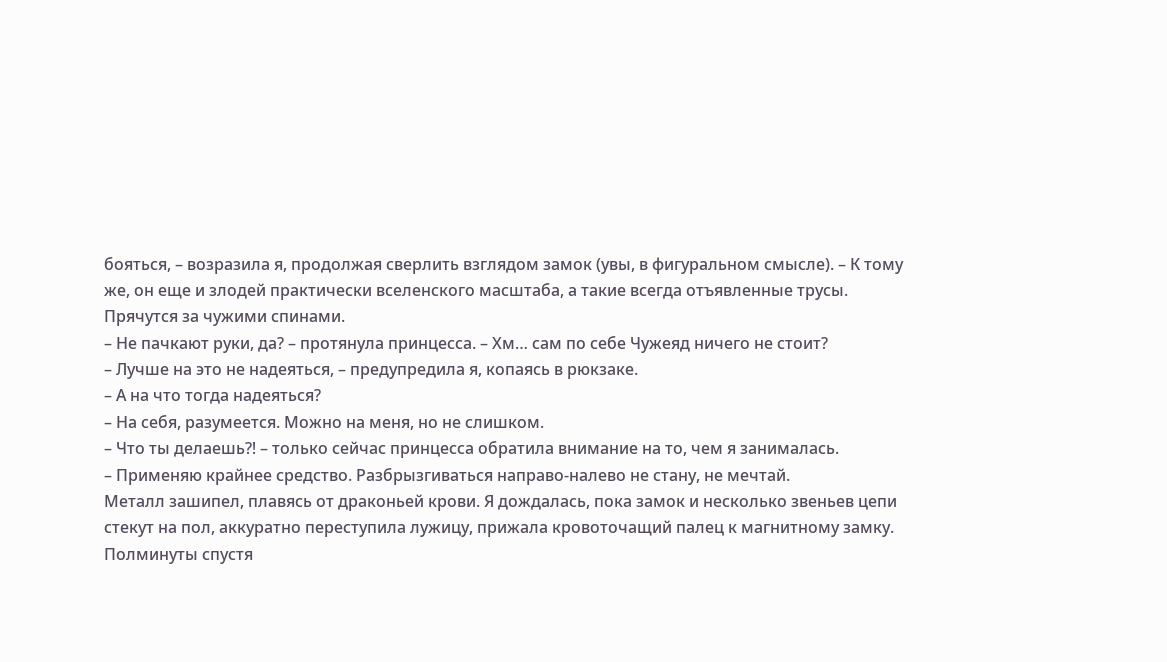бояться, – возразила я, продолжая сверлить взглядом замок (увы, в фигуральном смысле). – К тому же, он еще и злодей практически вселенского масштаба, а такие всегда отъявленные трусы. Прячутся за чужими спинами.
– Не пачкают руки, да? – протянула принцесса. – Хм… сам по себе Чужеяд ничего не стоит?
– Лучше на это не надеяться, – предупредила я, копаясь в рюкзаке.
– А на что тогда надеяться?
– На себя, разумеется. Можно на меня, но не слишком.
– Что ты делаешь⁈ – только сейчас принцесса обратила внимание на то, чем я занималась.
– Применяю крайнее средство. Разбрызгиваться направо-налево не стану, не мечтай.
Металл зашипел, плавясь от драконьей крови. Я дождалась, пока замок и несколько звеньев цепи стекут на пол, аккуратно переступила лужицу, прижала кровоточащий палец к магнитному замку. Полминуты спустя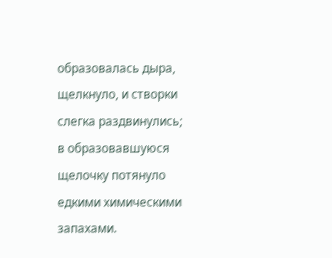образовалась дыра, щелкнуло, и створки слегка раздвинулись; в образовавшуюся щелочку потянуло едкими химическими запахами.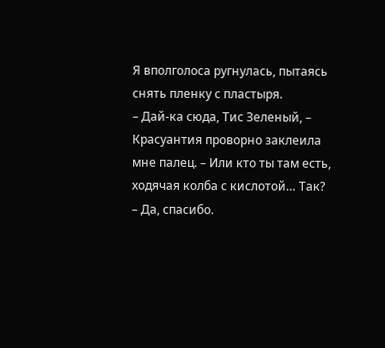Я вполголоса ругнулась, пытаясь снять пленку с пластыря.
– Дай-ка сюда, Тис Зеленый, – Красуантия проворно заклеила мне палец. – Или кто ты там есть, ходячая колба с кислотой… Так?
– Да, спасибо.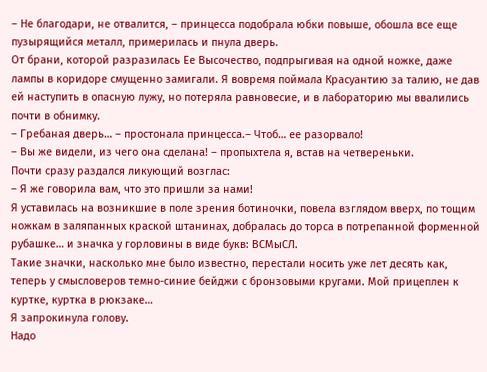– Не благодари, не отвалится, – принцесса подобрала юбки повыше, обошла все еще пузырящийся металл, примерилась и пнула дверь.
От брани, которой разразилась Ее Высочество, подпрыгивая на одной ножке, даже лампы в коридоре смущенно замигали. Я вовремя поймала Красуантию за талию, не дав ей наступить в опасную лужу, но потеряла равновесие, и в лабораторию мы ввалились почти в обнимку.
– Гребаная дверь… – простонала принцесса.– Чтоб… ее разорвало!
– Вы же видели, из чего она сделана! – пропыхтела я, встав на четвереньки.
Почти сразу раздался ликующий возглас:
– Я же говорила вам, что это пришли за нами!
Я уставилась на возникшие в поле зрения ботиночки, повела взглядом вверх, по тощим ножкам в заляпанных краской штанинах, добралась до торса в потрепанной форменной рубашке… и значка у горловины в виде букв: ВСМыСЛ.
Такие значки, насколько мне было известно, перестали носить уже лет десять как, теперь у смысловеров темно-синие бейджи с бронзовыми кругами. Мой прицеплен к куртке, куртка в рюкзаке…
Я запрокинула голову.
Надо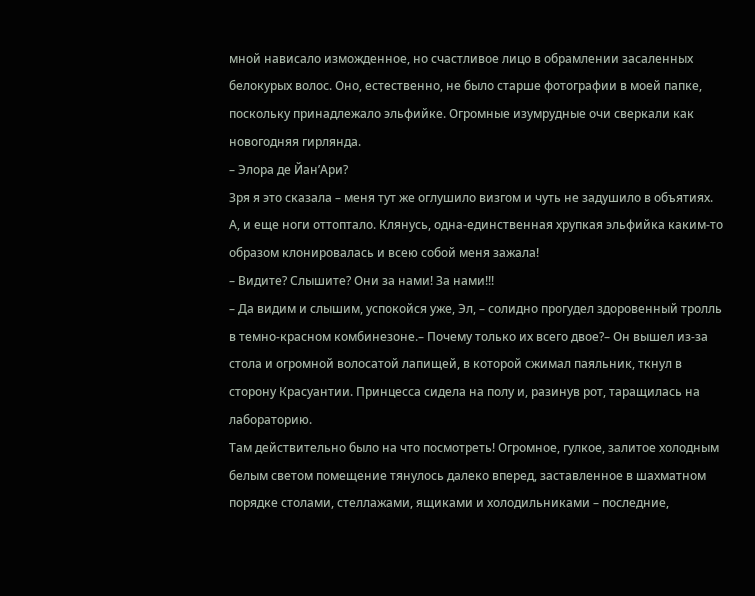мной нависало изможденное, но счастливое лицо в обрамлении засаленных белокурых волос. Оно, естественно, не было старше фотографии в моей папке, поскольку принадлежало эльфийке. Огромные изумрудные очи сверкали как новогодняя гирлянда.
– Элора де Йан’Ари?
Зря я это сказала – меня тут же оглушило визгом и чуть не задушило в объятиях. А, и еще ноги оттоптало. Клянусь, одна-единственная хрупкая эльфийка каким-то образом клонировалась и всею собой меня зажала!
– Видите? Слышите? Они за нами! За нами!!!
– Да видим и слышим, успокойся уже, Эл, – солидно прогудел здоровенный тролль в темно-красном комбинезоне.– Почему только их всего двое?– Он вышел из-за стола и огромной волосатой лапищей, в которой сжимал паяльник, ткнул в сторону Красуантии. Принцесса сидела на полу и, разинув рот, таращилась на лабораторию.
Там действительно было на что посмотреть! Огромное, гулкое, залитое холодным белым светом помещение тянулось далеко вперед, заставленное в шахматном порядке столами, стеллажами, ящиками и холодильниками – последние,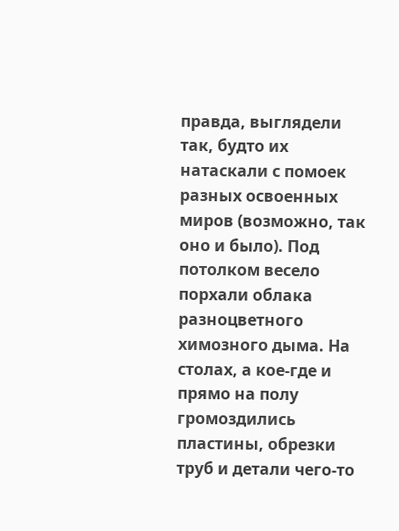правда, выглядели так, будто их натаскали с помоек разных освоенных миров (возможно, так оно и было). Под потолком весело порхали облака разноцветного химозного дыма. На столах, а кое-где и прямо на полу громоздились пластины, обрезки труб и детали чего-то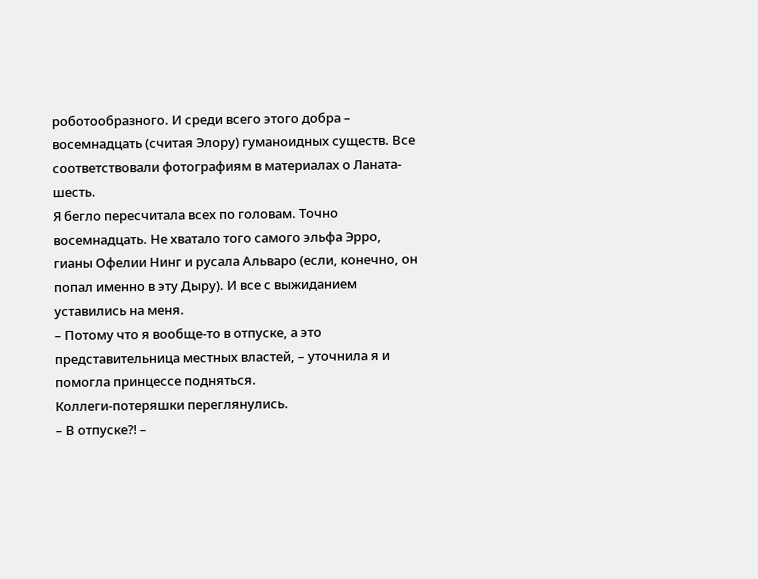роботообразного. И среди всего этого добра – восемнадцать (считая Элору) гуманоидных существ. Все соответствовали фотографиям в материалах о Ланата-шесть.
Я бегло пересчитала всех по головам. Точно восемнадцать. Не хватало того самого эльфа Эрро, гианы Офелии Нинг и русала Альваро (если, конечно, он попал именно в эту Дыру). И все с выжиданием уставились на меня.
– Потому что я вообще-то в отпуске, а это представительница местных властей, – уточнила я и помогла принцессе подняться.
Коллеги-потеряшки переглянулись.
– В отпуске⁈ –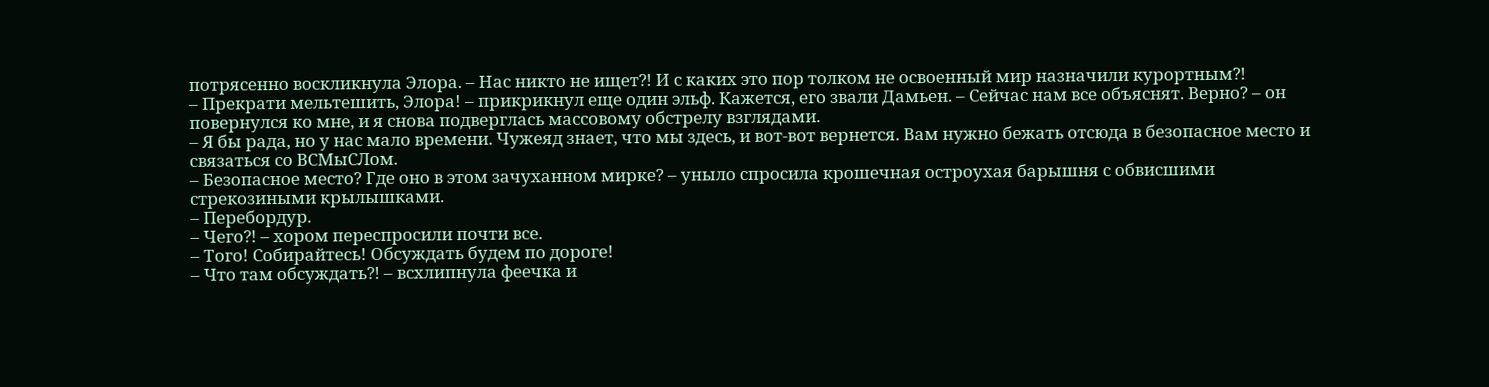потрясенно воскликнула Элора. – Нас никто не ищет⁈ И с каких это пор толком не освоенный мир назначили курортным⁈
– Прекрати мельтешить, Элора! – прикрикнул еще один эльф. Кажется, его звали Дамьен. – Сейчас нам все объяснят. Верно? – он повернулся ко мне, и я снова подверглась массовому обстрелу взглядами.
– Я бы рада, но у нас мало времени. Чужеяд знает, что мы здесь, и вот-вот вернется. Вам нужно бежать отсюда в безопасное место и связаться со ВСМыСЛом.
– Безопасное место? Где оно в этом зачуханном мирке? – уныло спросила крошечная остроухая барышня с обвисшими стрекозиными крылышками.
– Перебордур.
– Чего⁈ – хором переспросили почти все.
– Того! Собирайтесь! Обсуждать будем по дороге!
– Что там обсуждать⁈ – всхлипнула феечка и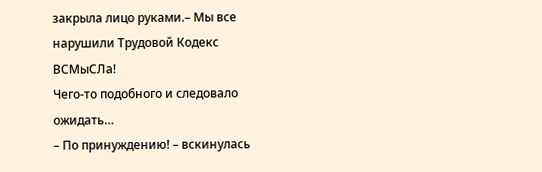закрыла лицо руками.– Мы все нарушили Трудовой Кодекс ВСМыСЛа!
Чего-то подобного и следовало ожидать…
– По принуждению! – вскинулась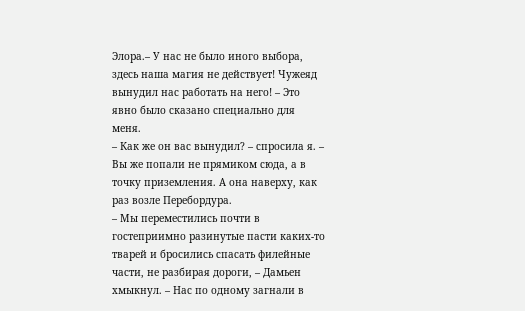Элора.– У нас не было иного выбора, здесь наша магия не действует! Чужеяд вынудил нас работать на него! – Это явно было сказано специально для меня.
– Как же он вас вынудил? – спросила я. – Вы же попали не прямиком сюда, а в точку приземления. А она наверху, как раз возле Перебордура.
– Мы переместились почти в гостеприимно разинутые пасти каких-то тварей и бросились спасать филейные части, не разбирая дороги, – Дамьен хмыкнул. – Нас по одному загнали в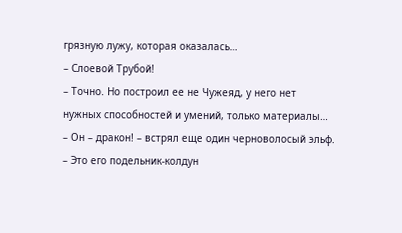грязную лужу, которая оказалась…
– Слоевой Трубой!
– Точно. Но построил ее не Чужеяд, у него нет нужных способностей и умений, только материалы…
– Он – дракон! – встрял еще один черноволосый эльф. – Это его подельник-колдун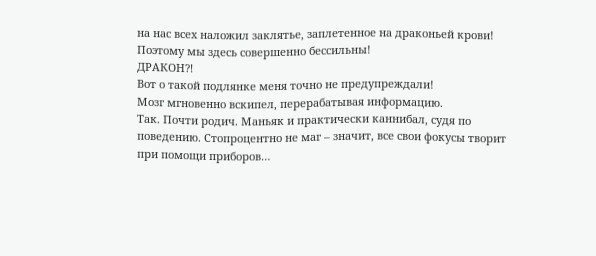на нас всех наложил заклятье, заплетенное на драконьей крови! Поэтому мы здесь совершенно бессильны!
ДРАКОН⁈
Вот о такой подлянке меня точно не предупреждали!
Мозг мгновенно вскипел, перерабатывая информацию.
Так. Почти родич. Маньяк и практически каннибал, судя по поведению. Стопроцентно не маг – значит, все свои фокусы творит при помощи приборов…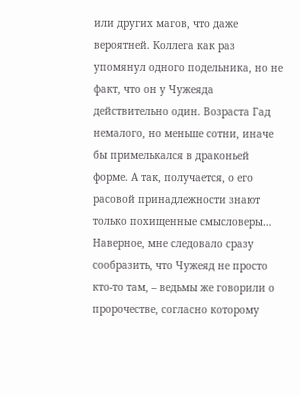или других магов, что даже вероятней. Коллега как раз упомянул одного подельника, но не факт, что он у Чужеяда действительно один. Возраста Гад немалого, но меньше сотни, иначе бы примелькался в драконьей форме. А так, получается, о его расовой принадлежности знают только похищенные смысловеры…
Наверное, мне следовало сразу сообразить, что Чужеяд не просто кто-то там, – ведьмы же говорили о пророчестве, согласно которому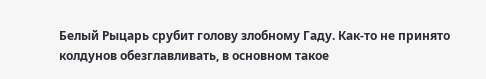Белый Рыцарь срубит голову злобному Гаду. Как-то не принято колдунов обезглавливать, в основном такое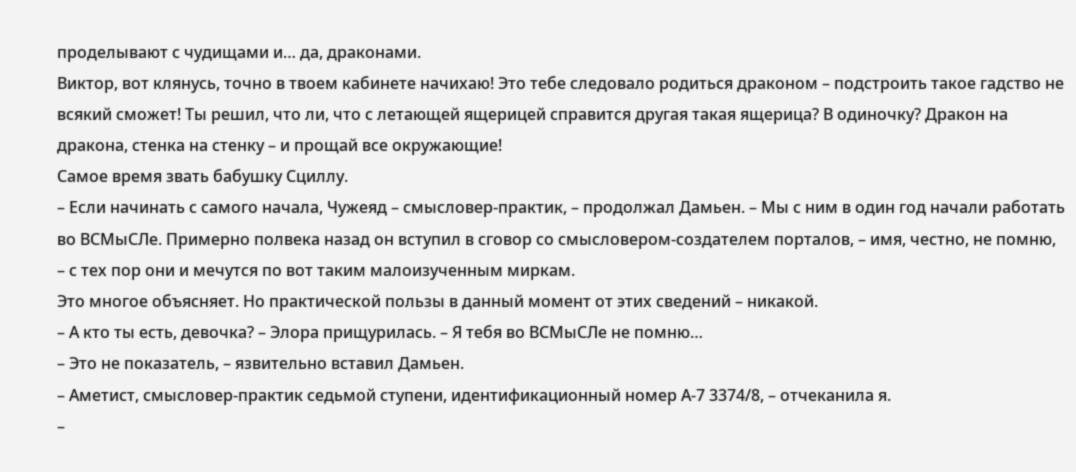проделывают с чудищами и… да, драконами.
Виктор, вот клянусь, точно в твоем кабинете начихаю! Это тебе следовало родиться драконом – подстроить такое гадство не всякий сможет! Ты решил, что ли, что с летающей ящерицей справится другая такая ящерица? В одиночку? Дракон на дракона, стенка на стенку – и прощай все окружающие!
Самое время звать бабушку Сциллу.
– Если начинать с самого начала, Чужеяд – смысловер-практик, – продолжал Дамьен. – Мы с ним в один год начали работать во ВСМыСЛе. Примерно полвека назад он вступил в сговор со смысловером-создателем порталов, – имя, честно, не помню, – с тех пор они и мечутся по вот таким малоизученным миркам.
Это многое объясняет. Но практической пользы в данный момент от этих сведений – никакой.
– А кто ты есть, девочка? – Элора прищурилась. – Я тебя во ВСМыСЛе не помню…
– Это не показатель, – язвительно вставил Дамьен.
– Аметист, смысловер-практик седьмой ступени, идентификационный номер А-7 3374/8, – отчеканила я.
–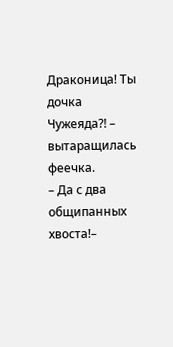Драконица! Ты дочка Чужеяда⁈ – вытаращилась феечка.
– Да с два общипанных хвоста!–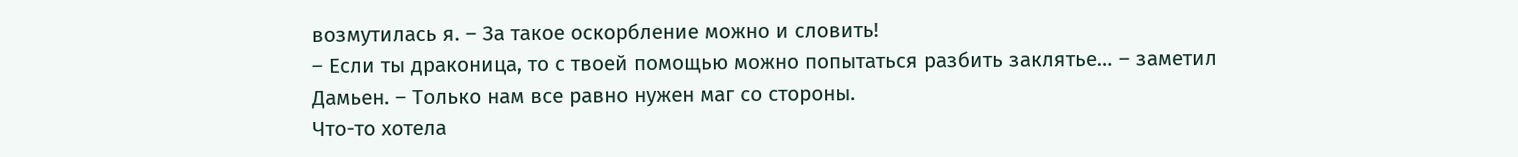возмутилась я. – За такое оскорбление можно и словить!
– Если ты драконица, то с твоей помощью можно попытаться разбить заклятье… – заметил Дамьен. – Только нам все равно нужен маг со стороны.
Что-то хотела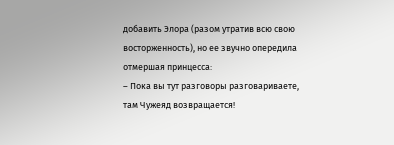добавить Элора (разом утратив всю свою восторженность), но ее звучно опередила отмершая принцесса:
– Пока вы тут разговоры разговариваете, там Чужеяд возвращается!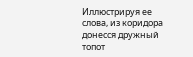Иллюстрируя ее слова, из коридора донесся дружный топот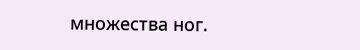множества ног.